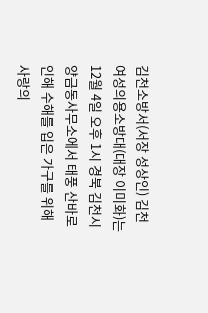김천소방서(서장 성상인) 김천여성의용소방대(대장 이미화)는 12월 4일 오후 1시 경북 김천시 양금동사무소에서 태풍 산바로 인해 수해를 입은 가구를 위해 사랑의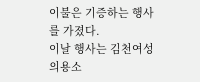이불은 기증하는 행사를 가졌다.
이날 행사는 김천여성의용소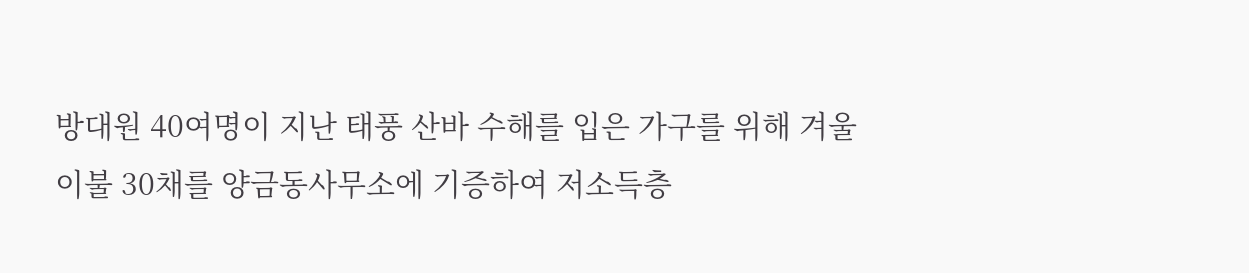방대원 40여명이 지난 태풍 산바 수해를 입은 가구를 위해 겨울이불 30채를 양금동사무소에 기증하여 저소득층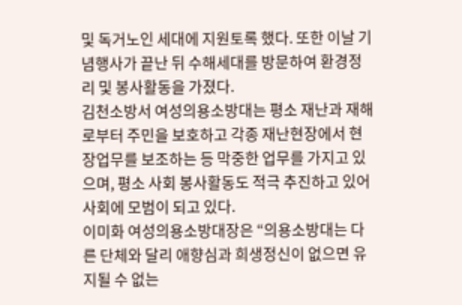및 독거노인 세대에 지원토록 했다. 또한 이날 기념행사가 끝난 뒤 수해세대를 방문하여 환경정리 및 봉사활동을 가졌다.
김천소방서 여성의용소방대는 평소 재난과 재해로부터 주민을 보호하고 각종 재난현장에서 현장업무를 보조하는 등 막중한 업무를 가지고 있으며, 평소 사회 봉사활동도 적극 추진하고 있어 사회에 모범이 되고 있다.
이미화 여성의용소방대장은 “의용소방대는 다른 단체와 달리 애향심과 희생정신이 없으면 유지될 수 없는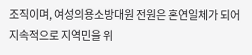조직이며, 여성의용소방대원 전원은 혼연일체가 되어 지속적으로 지역민을 위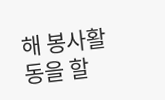해 봉사활동을 할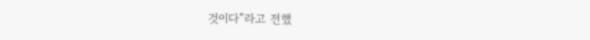것이다”라고 전했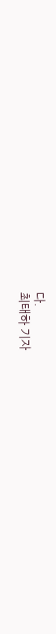다.
최태하 기자